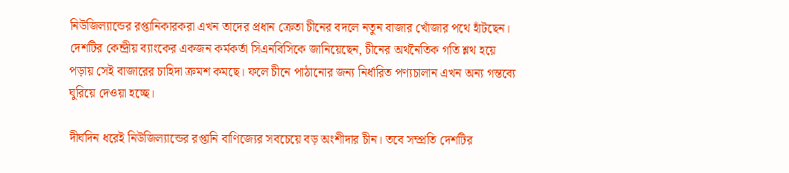নিউজিল্যান্ডের রপ্তানিকারকরা এখন তাদের প্রধান ক্রেতা চীনের বদলে নতুন বাজার খোঁজার পথে হাঁটছেন। দেশটির কেন্দ্রীয় ব্যাংকের একজন কর্মকর্তা সিএনবিসিকে জানিয়েছেন, চীনের অর্থনৈতিক গতি শ্লথ হয়ে পড়ায় সেই বাজারের চাহিদা ক্রমশ কমছে। ফলে চীনে পাঠানোর জন্য নির্ধারিত পণ্যচালান এখন অন্য গন্তব্যে ঘুরিয়ে দেওয়া হচ্ছে।

দীর্ঘদিন ধরেই নিউজিল্যান্ডের রপ্তানি বাণিজ্যের সবচেয়ে বড় অংশীদার চীন। তবে সম্প্রতি দেশটির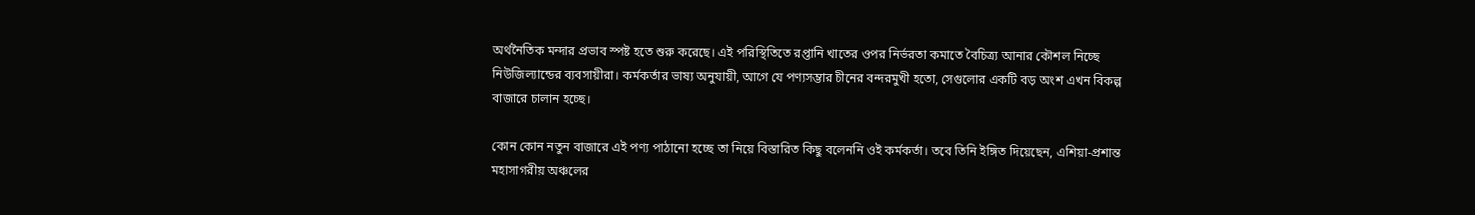অর্থনৈতিক মন্দার প্রভাব স্পষ্ট হতে শুরু করেছে। এই পরিস্থিতিতে রপ্তানি খাতের ওপর নির্ভরতা কমাতে বৈচিত্র্য আনার কৌশল নিচ্ছে নিউজিল্যান্ডের ব্যবসায়ীরা। কর্মকর্তার ভাষ্য অনুযায়ী, আগে যে পণ্যসম্ভার চীনের বন্দরমুখী হতো, সেগুলোর একটি বড় অংশ এখন বিকল্প বাজারে চালান হচ্ছে।

কোন কোন নতুন বাজারে এই পণ্য পাঠানো হচ্ছে তা নিয়ে বিস্তারিত কিছু বলেননি ওই কর্মকর্তা। তবে তিনি ইঙ্গিত দিয়েছেন, এশিয়া-প্রশান্ত মহাসাগরীয় অঞ্চলের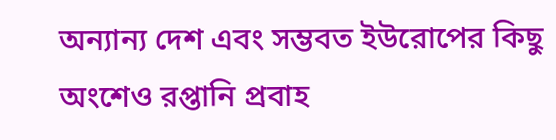অন্যান্য দেশ এবং সম্ভবত ইউরোপের কিছু অংশেও রপ্তানি প্রবাহ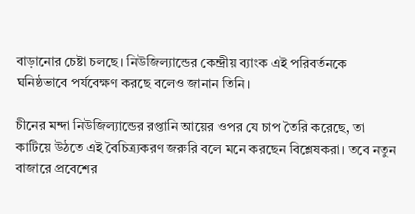বাড়ানোর চেষ্টা চলছে। নিউজিল্যান্ডের কেন্দ্রীয় ব্যাংক এই পরিবর্তনকে ঘনিষ্ঠভাবে পর্যবেক্ষণ করছে বলেও জানান তিনি।

চীনের মন্দা নিউজিল্যান্ডের রপ্তানি আয়ের ওপর যে চাপ তৈরি করেছে, তা কাটিয়ে উঠতে এই বৈচিত্র্যকরণ জরুরি বলে মনে করছেন বিশ্লেষকরা। তবে নতুন বাজারে প্রবেশের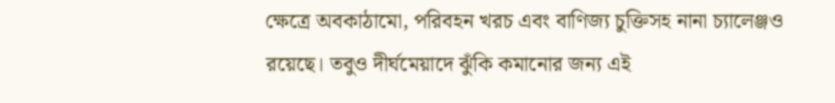ক্ষেত্রে অবকাঠামো, পরিবহন খরচ এবং বাণিজ্য চুক্তিসহ নানা চ্যালেঞ্জও রয়েছে। তবুও দীর্ঘমেয়াদে ঝুঁকি কমানোর জন্য এই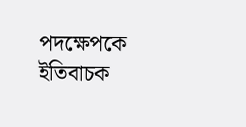পদক্ষেপকে ইতিবাচক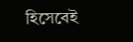হিসেবেই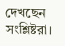দেখছেন সংশ্লিষ্টরা।